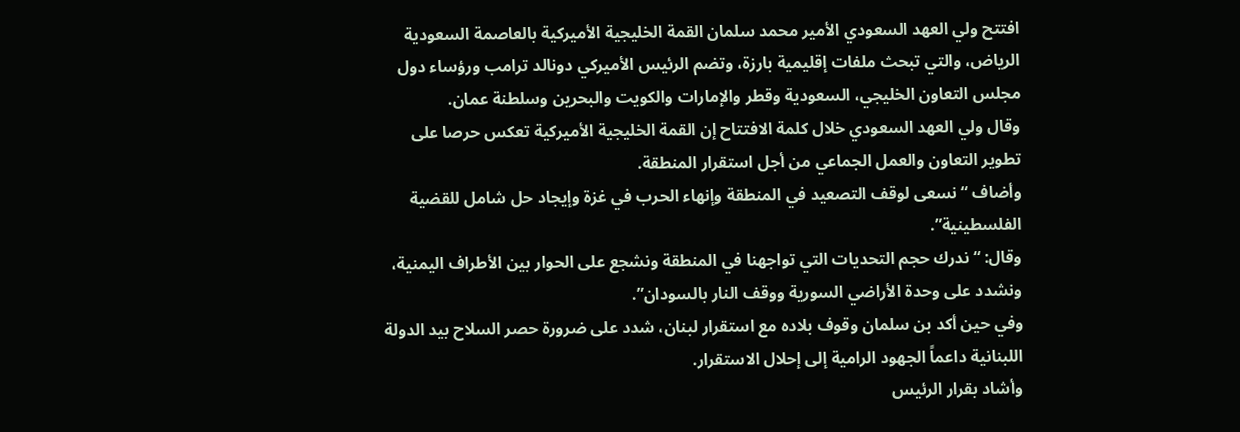افتتح ولي العهد السعودي الأمير محمد سلمان القمة الخليجية الأميركية بالعاصمة السعودية الرياض، والتي تبحث ملفات إقليمية بارزة، وتضم الرئيس الأميركي دونالد ترامب ورؤساء دول مجلس التعاون الخليجي، السعودية وقطر والإمارات والكويت والبحرين وسلطنة عمان.
وقال ولي العهد السعودي خلال كلمة الافتتاح إن القمة الخليجية الأميركية تعكس حرصا على تطوير التعاون والعمل الجماعي من أجل استقرار المنطقة.
وأضاف “نسعى لوقف التصعيد في المنطقة وإنهاء الحرب في غزة وإيجاد حل شامل للقضية الفلسطينية”.
وقال: “ندرك حجم التحديات التي تواجهنا في المنطقة ونشجع على الحوار بين الأطراف اليمنية، ونشدد على وحدة الأراضي السورية ووقف النار بالسودان”.
وفي حين أكد بن سلمان وقوف بلاده مع استقرار لبنان، شدد على ضرورة حصر السلاح بيد الدولة اللبنانية داعماً الجهود الرامية إلى إحلال الاستقرار.
وأشاد بقرار الرئيس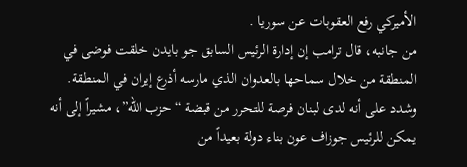الأميركي رفع العقوبات عن سوريا .
من جانبه، قال ترامب إن إدارة الرئيس السابق جو بايدن خلقت فوضى في المنطقة من خلال سماحها بالعدوان الذي مارسه أذرع إيران في المنطقة.
وشدد على أنه لدى لبنان فرصة للتحرر من قبضة “حزب الله”، مشيراً إلى أنه يمكن للرئيس جوزاف عون بناء دولة بعيداً من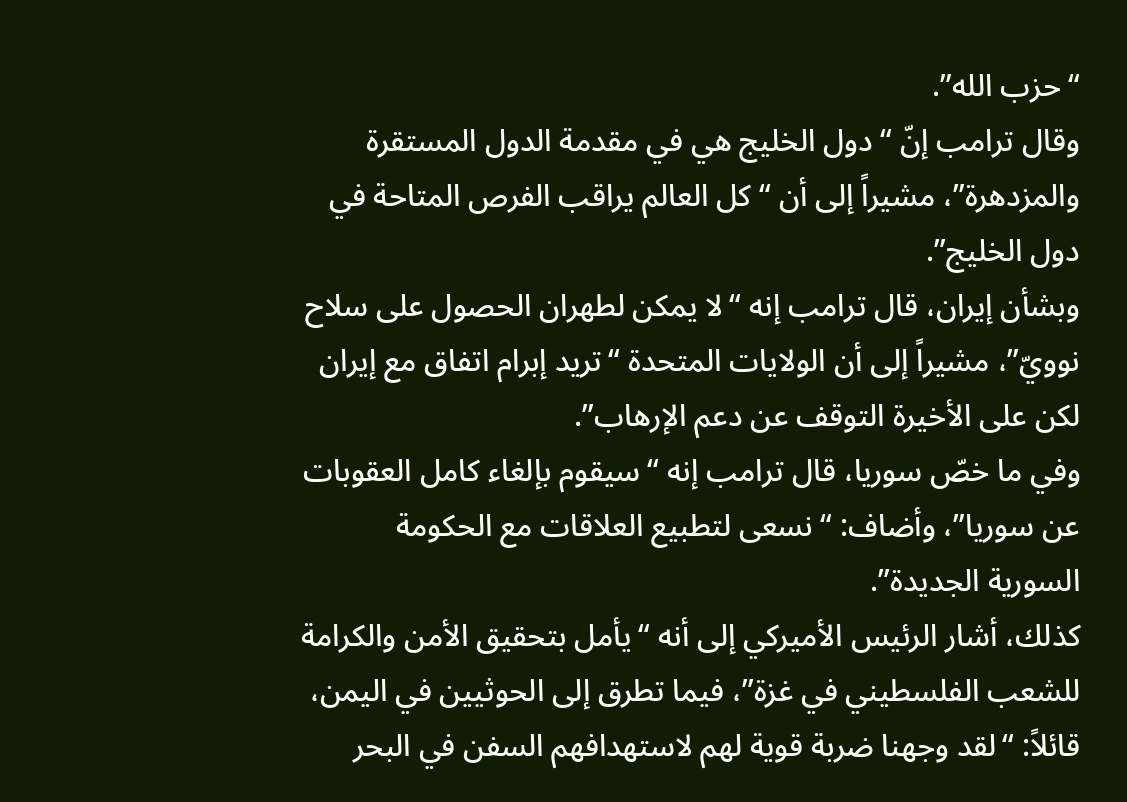“حزب الله”.
وقال ترامب إنّ “دول الخليج هي في مقدمة الدول المستقرة والمزدهرة”، مشيراً إلى أن “كل العالم يراقب الفرص المتاحة في دول الخليج”.
وبشأن إيران، قال ترامب إنه “لا يمكن لطهران الحصول على سلاح نوويّ”، مشيراً إلى أن الولايات المتحدة “تريد إبرام اتفاق مع إيران لكن على الأخيرة التوقف عن دعم الإرهاب”.
وفي ما خصّ سوريا، قال ترامب إنه “سيقوم بإلغاء كامل العقوبات عن سوريا”، وأضاف: “نسعى لتطبيع العلاقات مع الحكومة السورية الجديدة”.
كذلك، أشار الرئيس الأميركي إلى أنه “يأمل بتحقيق الأمن والكرامة للشعب الفلسطيني في غزة”، فيما تطرق إلى الحوثيين في اليمن، قائلاً: “لقد وجهنا ضربة قوية لهم لاستهدافهم السفن في البحر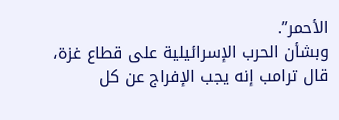الأحمر”.
وبشأن الحرب الإسرائيلية على قطاع غزة، قال ترامب إنه يجب الإفراج عن كل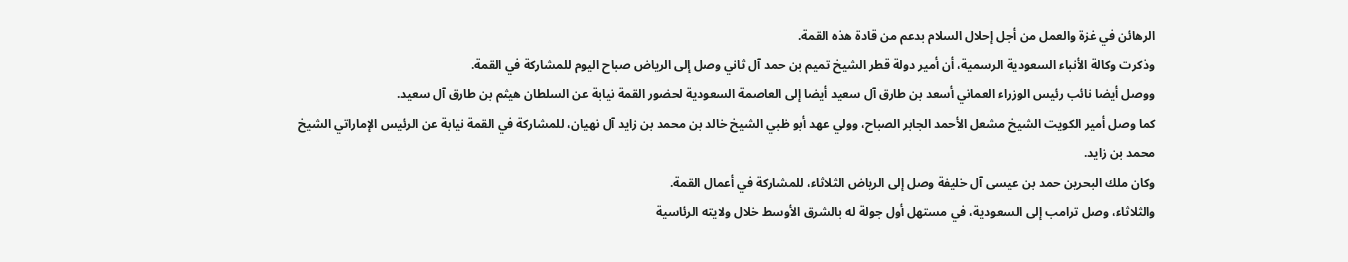الرهائن في غزة والعمل من أجل إحلال السلام بدعم من قادة هذه القمة.
وذكرت وكالة الأنباء السعودية الرسمية، أن أمير دولة قطر الشيخ تميم بن حمد آل ثاني وصل إلى الرياض صباح اليوم للمشاركة في القمة.
ووصل أيضا نائب رئيس الوزراء العماني أسعد بن طارق آل سعيد أيضا إلى العاصمة السعودية لحضور القمة نيابة عن السلطان هيثم بن طارق آل سعيد.
كما وصل أمير الكويت الشيخ مشعل الأحمد الجابر الصباح، وولي عهد أبو ظبي الشيخ خالد بن محمد بن زايد آل نهيان، للمشاركة في القمة نيابة عن الرئيس الإماراتي الشيخ محمد بن زايد.
وكان ملك البحرين حمد بن عيسى آل خليفة وصل إلى الرياض الثلاثاء، للمشاركة في أعمال القمة.
والثلاثاء، وصل ترامب إلى السعودية، في مستهل أول جولة له بالشرق الأوسط خلال ولايته الرئاسية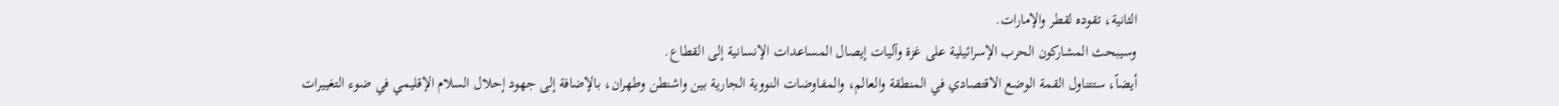الثانية، تقوده لقطر والإمارات.
وسيبحث المشاركون الحرب الإسرائيلية على غزة وآليات إيصال المساعدات الإنسانية إلى القطاع.
أيضاً، ستتناول القمة الوضع الاقتصادي في المنطقة والعالم، والمفاوضات النووية الجارية بين واشنطن وطهران، بالإضافة إلى جهود إحلال السلام الإقليمي في ضوء التغييرات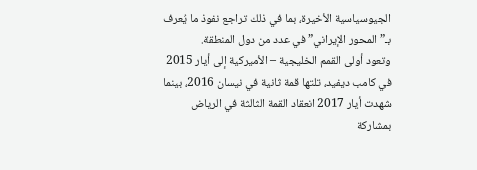الجيوسياسية الأخيرة، بما في ذلك تراجع نفوذ ما يُعرف بـ”المحور الإيراني” في عدد من دول المنطقة.
وتعود أولى القمم الخليجية – الأميركية إلى أيار 2015 في كامب ديفيد، تلتها قمة ثانية في نيسان 2016، بينما شهدت أيار 2017 انعقاد القمة الثالثة في الرياض بمشاركة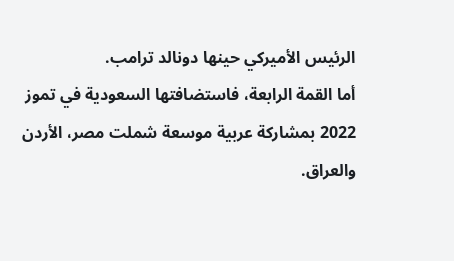الرئيس الأميركي حينها دونالد ترامب.
أما القمة الرابعة، فاستضافتها السعودية في تموز 2022 بمشاركة عربية موسعة شملت مصر، الأردن والعراق.